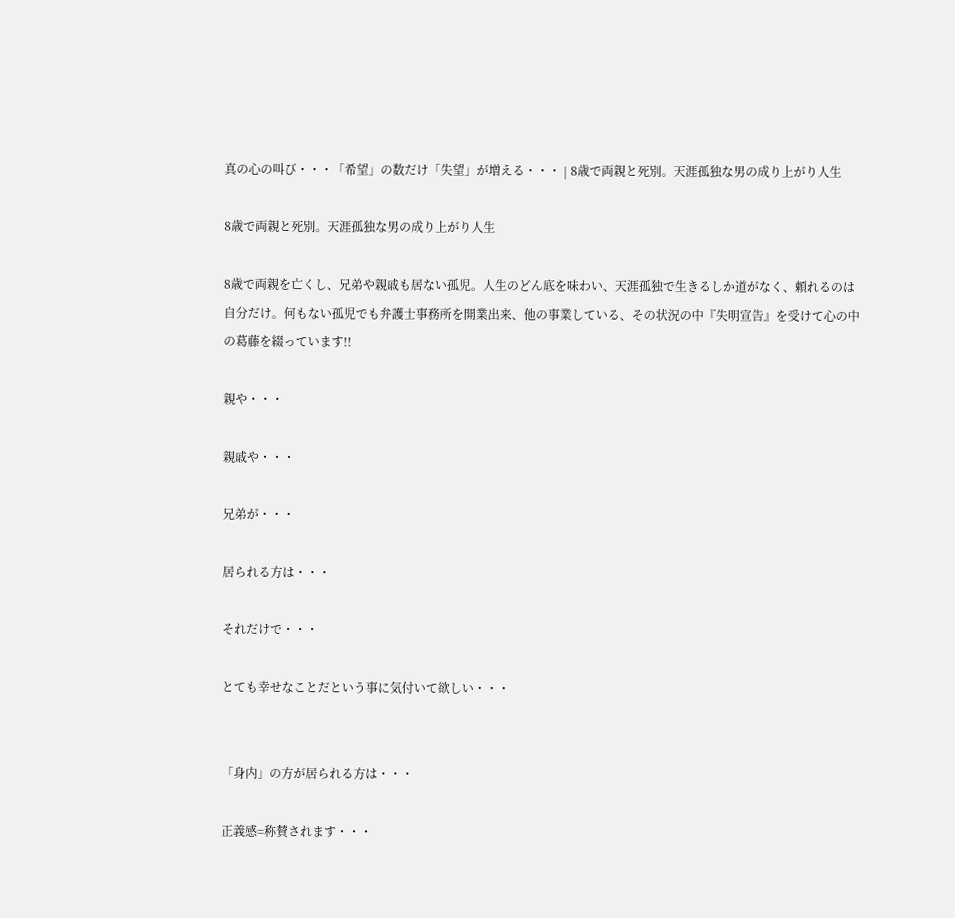真の心の叫び・・・「希望」の数だけ「失望」が増える・・・ | 8歳で両親と死別。天涯孤独な男の成り上がり人生

8歳で両親と死別。天涯孤独な男の成り上がり人生

8歳で両親を亡くし、兄弟や親戚も居ない孤児。人生のどん底を味わい、天涯孤独で生きるしか道がなく、頼れるのは自分だけ。何もない孤児でも弁護士事務所を開業出来、他の事業している、その状況の中『失明宣告』を受けて心の中の葛藤を綴っています!!

親や・・・

親戚や・・・

兄弟が・・・

居られる方は・・・

それだけで・・・

とても幸せなことだという事に気付いて欲しい・・・


「身内」の方が居られる方は・・・

正義感=称賛されます・・・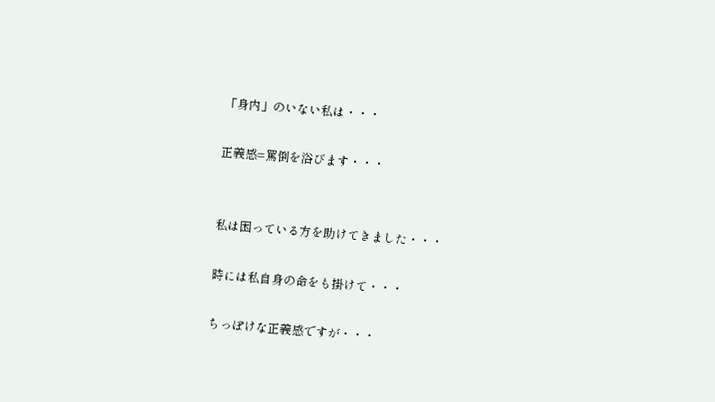「身内」のいない私は・・・

正義感=罵倒を浴びます・・・


私は困っている方を助けてきました・・・

時には私自身の命をも掛けて・・・

ちっぽけな正義感ですが・・・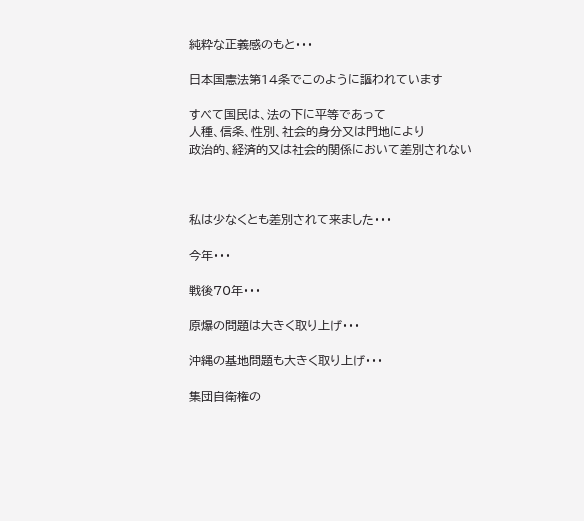純粋な正義感のもと・・・

日本国憲法第14条でこのように謳われています

すべて国民は、法の下に平等であって
人種、信条、性別、社会的身分又は門地により
政治的、経済的又は社会的関係において差別されない



私は少なくとも差別されて来ました・・・

今年・・・

戦後70年・・・

原爆の問題は大きく取り上げ・・・

沖縄の基地問題も大きく取り上げ・・・

集団自衛権の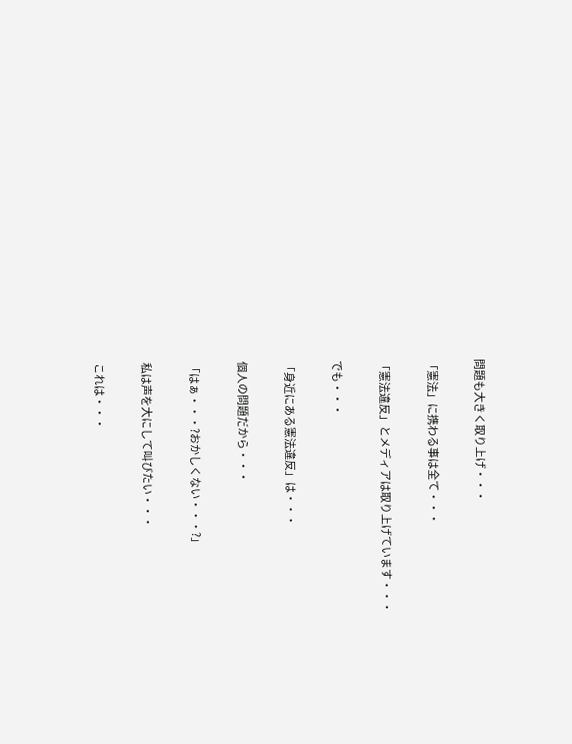問題も大きく取り上げ・・・

「憲法」に携わる事は全て・・・

「憲法違反」とメディアは取り上げています・・・

でも・・・

「身近にある憲法違反」は・・・

個人の問題だから・・・

「はぁ・・・?おかしくない・・・?」

私は声を大にして叫びたい・・・

これは・・・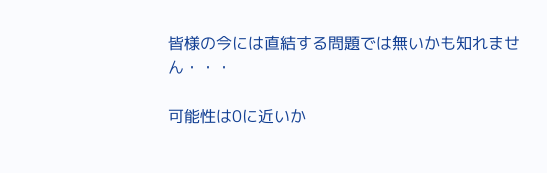皆様の今には直結する問題では無いかも知れません・・・

可能性は0に近いか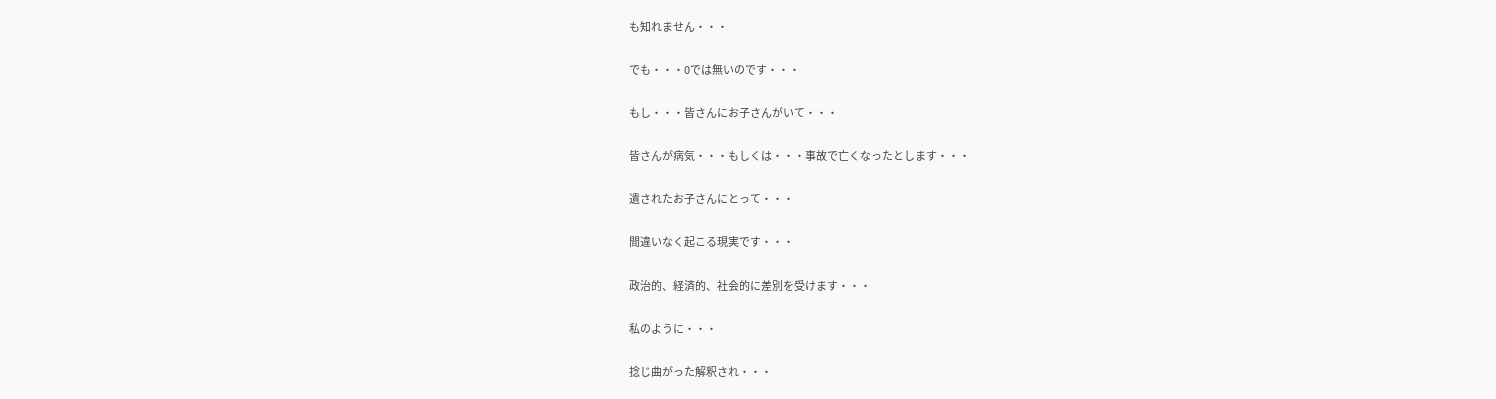も知れません・・・

でも・・・0では無いのです・・・

もし・・・皆さんにお子さんがいて・・・

皆さんが病気・・・もしくは・・・事故で亡くなったとします・・・

遺されたお子さんにとって・・・

間違いなく起こる現実です・・・

政治的、経済的、社会的に差別を受けます・・・

私のように・・・

捻じ曲がった解釈され・・・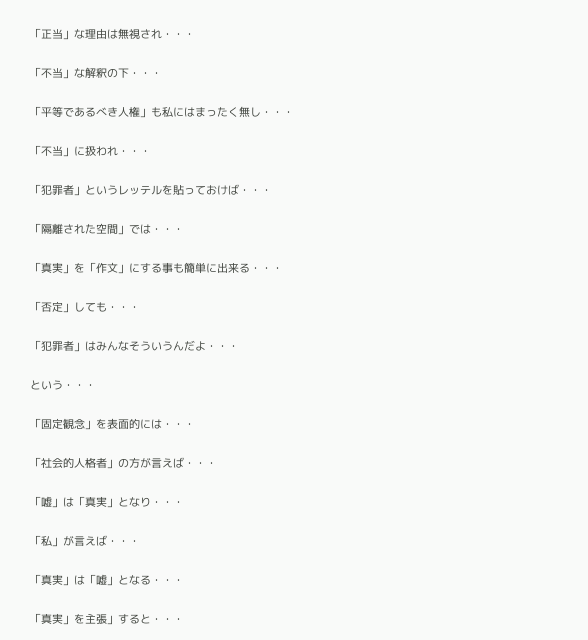「正当」な理由は無視され・・・

「不当」な解釈の下・・・

「平等であるべき人権」も私にはまったく無し・・・

「不当」に扱われ・・・

「犯罪者」というレッテルを貼っておけば・・・

「隔離された空間」では・・・

「真実」を「作文」にする事も簡単に出来る・・・

「否定」しても・・・

「犯罪者」はみんなそういうんだよ・・・

という・・・

「固定観念」を表面的には・・・

「社会的人格者」の方が言えば・・・

「嘘」は「真実」となり・・・

「私」が言えば・・・

「真実」は「嘘」となる・・・

「真実」を主張」すると・・・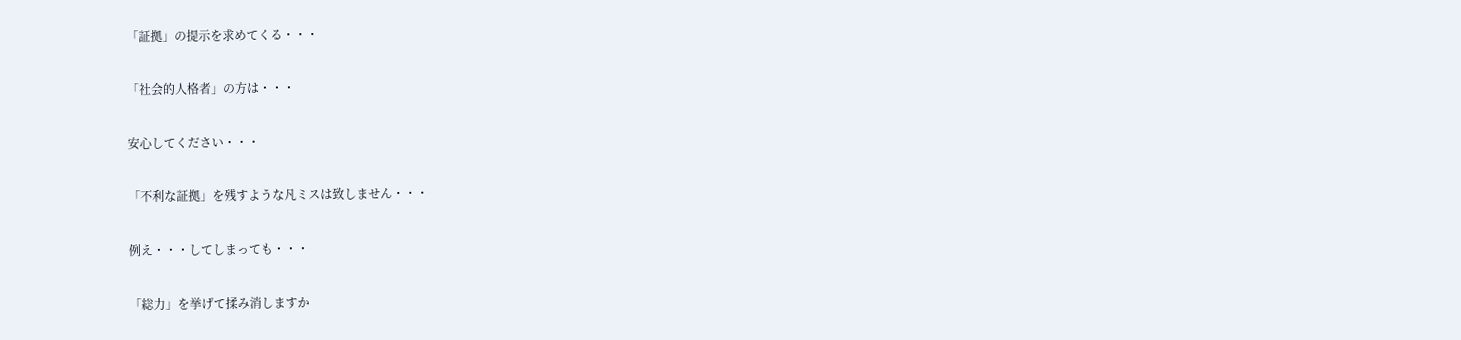「証拠」の提示を求めてくる・・・

「社会的人格者」の方は・・・

安心してください・・・

「不利な証拠」を残すような凡ミスは致しません・・・

例え・・・してしまっても・・・

「総力」を挙げて揉み消しますか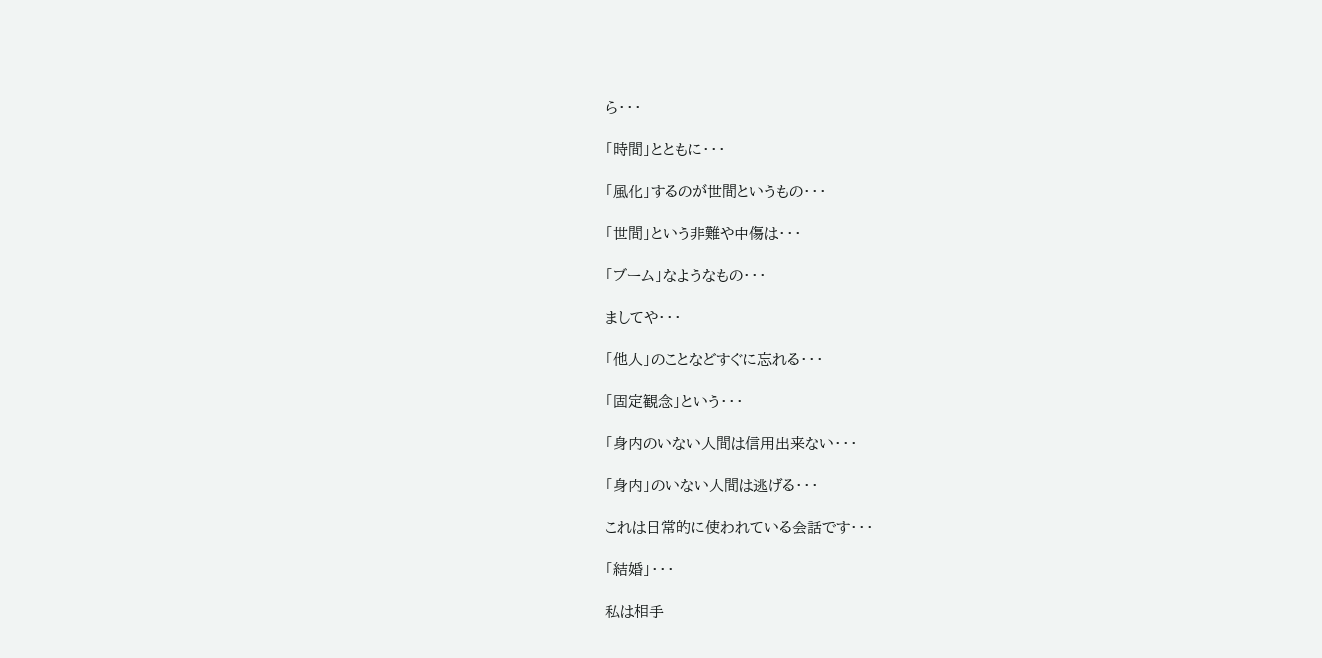ら・・・

「時間」とともに・・・

「風化」するのが世間というもの・・・

「世間」という非難や中傷は・・・

「ブーム」なようなもの・・・

ましてや・・・

「他人」のことなどすぐに忘れる・・・

「固定観念」という・・・

「身内のいない人間は信用出来ない・・・

「身内」のいない人間は逃げる・・・

これは日常的に使われている会話です・・・

「結婚」・・・

私は相手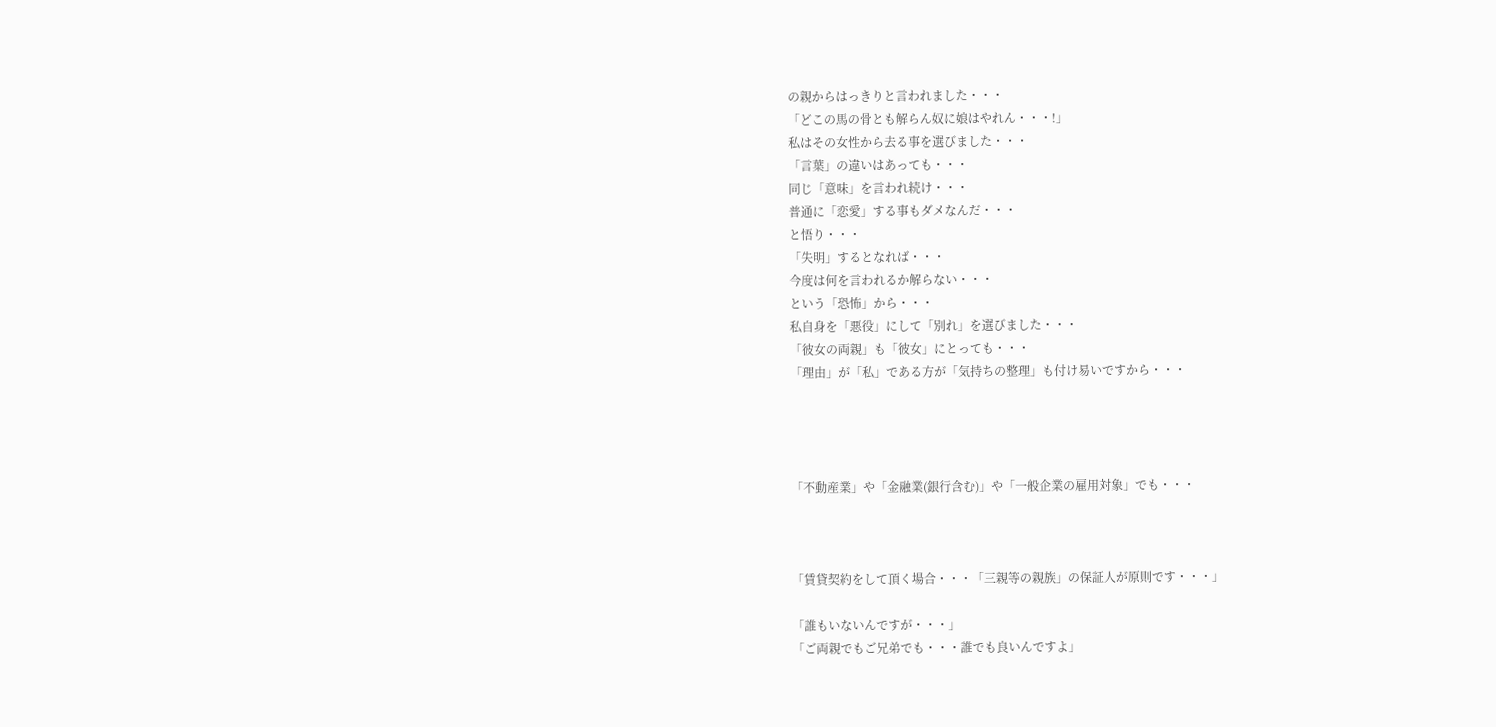の親からはっきりと言われました・・・
「どこの馬の骨とも解らん奴に娘はやれん・・・!」
私はその女性から去る事を選びました・・・
「言葉」の違いはあっても・・・
同じ「意味」を言われ続け・・・
普通に「恋愛」する事もダメなんだ・・・
と悟り・・・
「失明」するとなれば・・・
今度は何を言われるか解らない・・・
という「恐怖」から・・・
私自身を「悪役」にして「別れ」を選びました・・・
「彼女の両親」も「彼女」にとっても・・・
「理由」が「私」である方が「気持ちの整理」も付け易いですから・・・




「不動産業」や「金融業(銀行含む)」や「一般企業の雇用対象」でも・・・



「賃貸契約をして頂く場合・・・「三親等の親族」の保証人が原則です・・・」

「誰もいないんですが・・・」
「ご両親でもご兄弟でも・・・誰でも良いんですよ」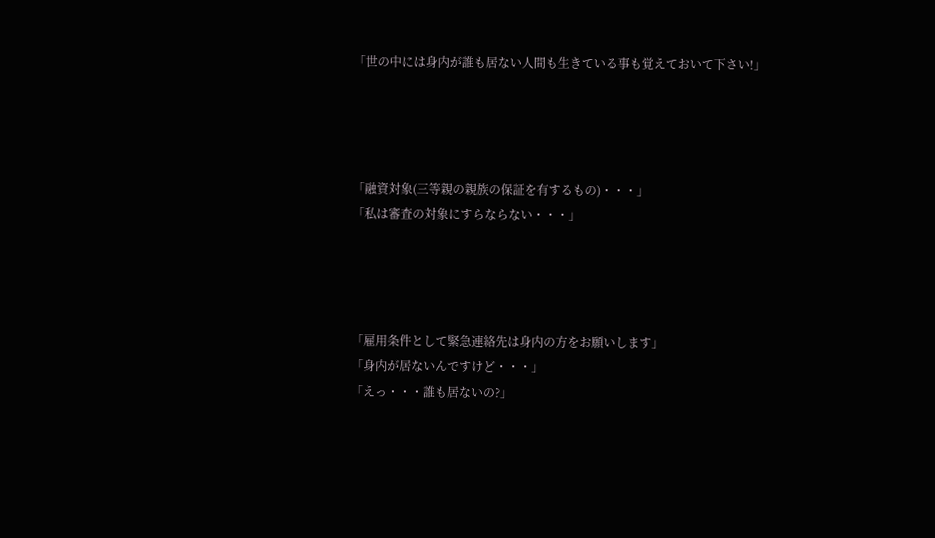「世の中には身内が誰も居ない人間も生きている事も覚えておいて下さい!」




「融資対象(三等親の親族の保証を有するもの)・・・」
「私は審査の対象にすらならない・・・」




「雇用条件として緊急連絡先は身内の方をお願いします」
「身内が居ないんですけど・・・」
「えっ・・・誰も居ないの?」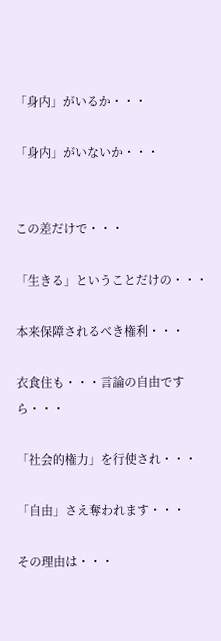「身内」がいるか・・・

「身内」がいないか・・・


この差だけで・・・

「生きる」ということだけの・・・

本来保障されるべき権利・・・

衣食住も・・・言論の自由ですら・・・

「社会的権力」を行使され・・・

「自由」さえ奪われます・・・

その理由は・・・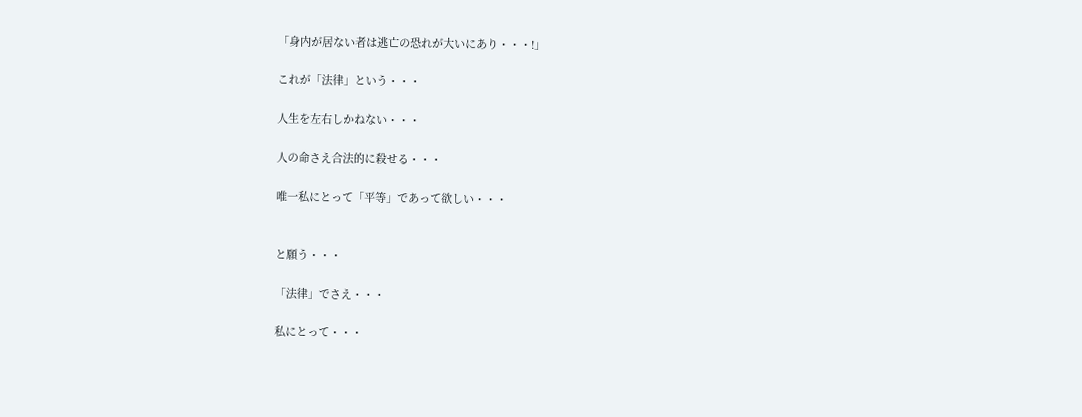「身内が居ない者は逃亡の恐れが大いにあり・・・!」

これが「法律」という・・・

人生を左右しかねない・・・

人の命さえ合法的に殺せる・・・

唯一私にとって「平等」であって欲しい・・・


と願う・・・

「法律」でさえ・・・

私にとって・・・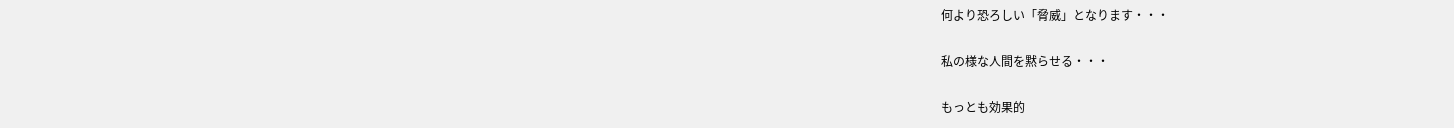何より恐ろしい「脅威」となります・・・

私の様な人間を黙らせる・・・

もっとも効果的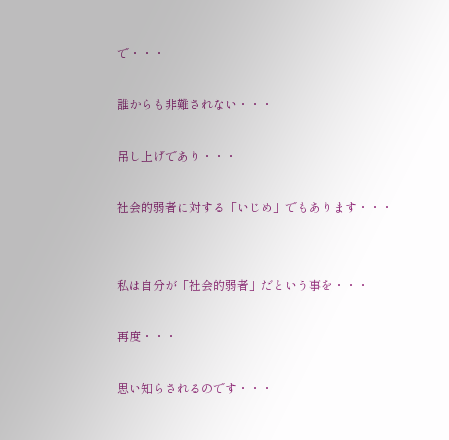で・・・

誰からも非難されない・・・

吊し上げであり・・・

社会的弱者に対する「いじめ」でもあります・・・


私は自分が「社会的弱者」だという事を・・・

再度・・・

思い知らされるのです・・・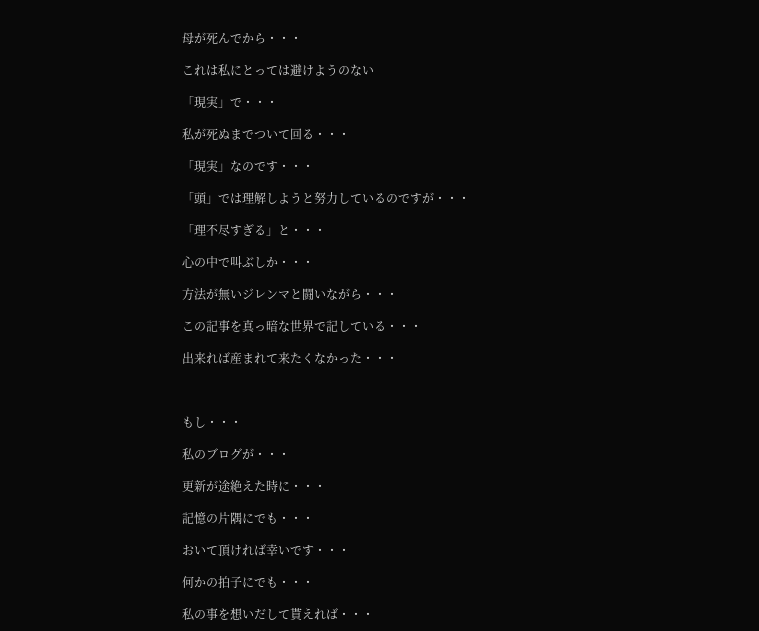母が死んでから・・・

これは私にとっては避けようのない

「現実」で・・・

私が死ぬまでついて回る・・・

「現実」なのです・・・

「頭」では理解しようと努力しているのですが・・・

「理不尽すぎる」と・・・

心の中で叫ぶしか・・・

方法が無いジレンマと闘いながら・・・

この記事を真っ暗な世界で記している・・・

出来れば産まれて来たくなかった・・・



もし・・・

私のブログが・・・

更新が途絶えた時に・・・

記憶の片隅にでも・・・

おいて頂ければ幸いです・・・

何かの拍子にでも・・・

私の事を想いだして貰えれば・・・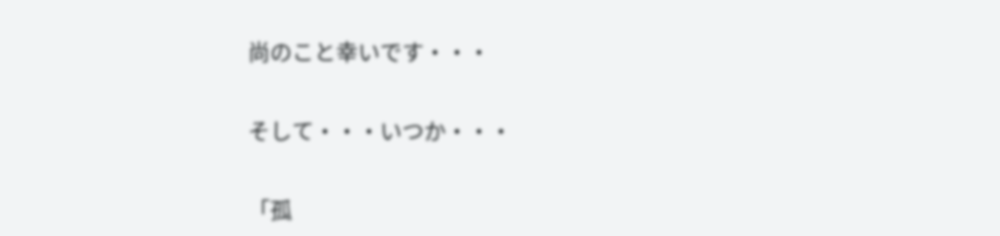尚のこと幸いです・・・

そして・・・いつか・・・

「孤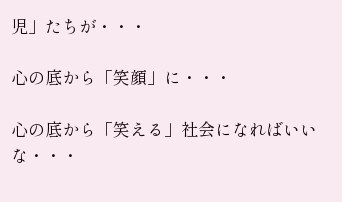児」たちが・・・

心の底から「笑顔」に・・・

心の底から「笑える」社会になればいいな・・・